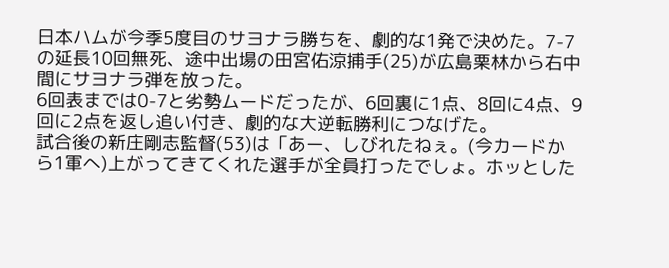日本ハムが今季5度目のサヨナラ勝ちを、劇的な1発で決めた。7-7の延長10回無死、途中出場の田宮佑涼捕手(25)が広島栗林から右中間にサヨナラ弾を放った。
6回表までは0-7と劣勢ムードだったが、6回裏に1点、8回に4点、9回に2点を返し追い付き、劇的な大逆転勝利につなげた。
試合後の新庄剛志監督(53)は「あー、しびれたねぇ。(今カードから1軍へ)上がってきてくれた選手が全員打ったでしょ。ホッとした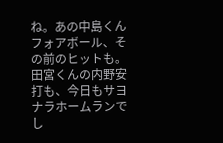ね。あの中島くんフォアボール、その前のヒットも。田宮くんの内野安打も、今日もサヨナラホームランでし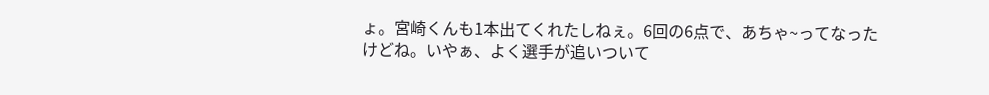ょ。宮崎くんも1本出てくれたしねぇ。6回の6点で、あちゃ~ってなったけどね。いやぁ、よく選手が追いついて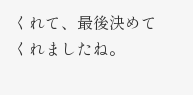くれて、最後決めてくれましたね。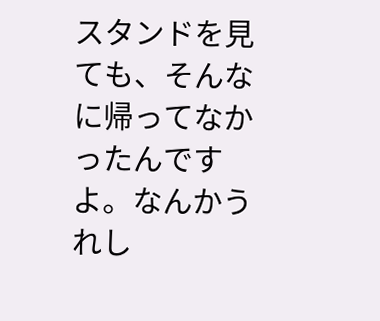スタンドを見ても、そんなに帰ってなかったんですよ。なんかうれし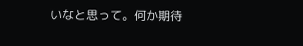いなと思って。何か期待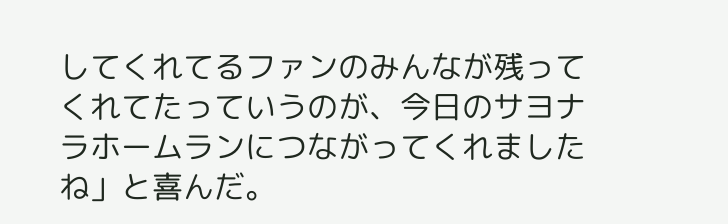してくれてるファンのみんなが残ってくれてたっていうのが、今日のサヨナラホームランにつながってくれましたね」と喜んだ。